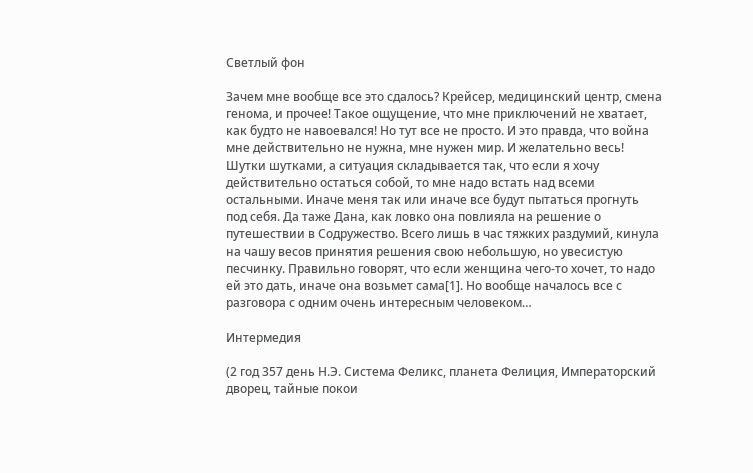Светлый фон

Зачем мне вообще все это сдалось? Крейсер, медицинский центр, смена генома, и прочее! Такое ощущение, что мне приключений не хватает, как будто не навоевался! Но тут все не просто. И это правда, что война мне действительно не нужна, мне нужен мир. И желательно весь! Шутки шутками, а ситуация складывается так, что если я хочу действительно остаться собой, то мне надо встать над всеми остальными. Иначе меня так или иначе все будут пытаться прогнуть под себя. Да таже Дана, как ловко она повлияла на решение о путешествии в Содружество. Всего лишь в час тяжких раздумий, кинула на чашу весов принятия решения свою небольшую, но увесистую песчинку. Правильно говорят, что если женщина чего-то хочет, то надо ей это дать, иначе она возьмет сама[1]. Но вообще началось все с разговора с одним очень интересным человеком…

Интермедия

(2 год 357 день Н.Э. Система Феликс, планета Фелиция, Императорский дворец, тайные покои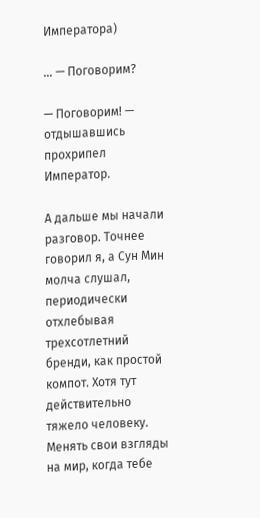Императора)

… — Поговорим?

— Поговорим! — отдышавшись прохрипел Император.

А дальше мы начали разговор. Точнее говорил я, а Сун Мин молча слушал, периодически отхлебывая трехсотлетний бренди, как простой компот. Хотя тут действительно тяжело человеку. Менять свои взгляды на мир, когда тебе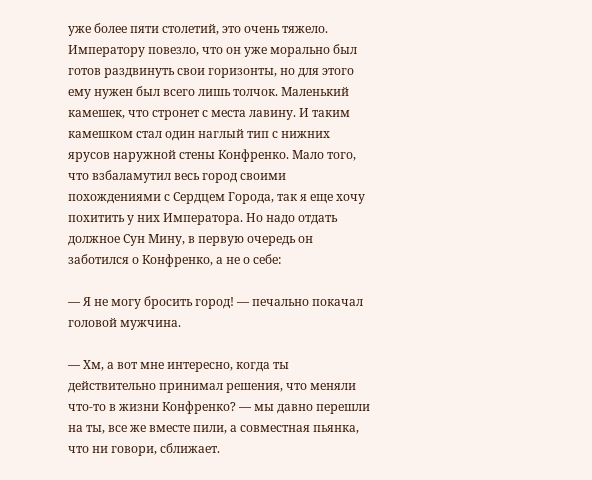уже более пяти столетий, это очень тяжело. Императору повезло, что он уже морально был готов раздвинуть свои горизонты, но для этого ему нужен был всего лишь толчок. Маленький камешек, что стронет с места лавину. И таким камешком стал один наглый тип с нижних ярусов наружной стены Конфренко. Мало того, что взбаламутил весь город своими похождениями с Сердцем Города, так я еще хочу похитить у них Императора. Но надо отдать должное Сун Мину, в первую очередь он заботился о Конфренко, а не о себе:

— Я не могу бросить город! — печально покачал головой мужчина.

— Хм, а вот мне интересно, когда ты действительно принимал решения, что меняли что-то в жизни Конфренко? — мы давно перешли на ты, все же вместе пили, а совместная пьянка, что ни говори, сближает.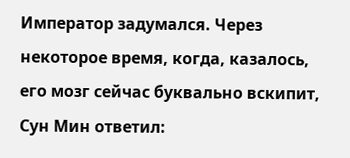Император задумался. Через некоторое время, когда, казалось, его мозг сейчас буквально вскипит, Сун Мин ответил: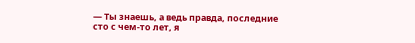— Ты знаешь, а ведь правда, последние сто с чем-то лет, я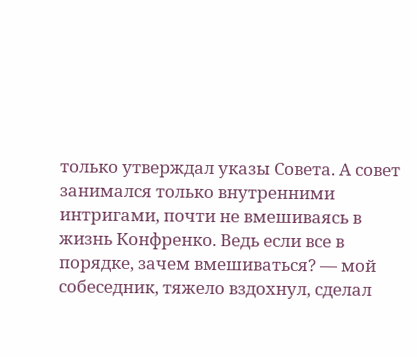только утверждал указы Совета. А совет занимался только внутренними интригами, почти не вмешиваясь в жизнь Конфренко. Ведь если все в порядке, зачем вмешиваться? — мой собеседник, тяжело вздохнул, сделал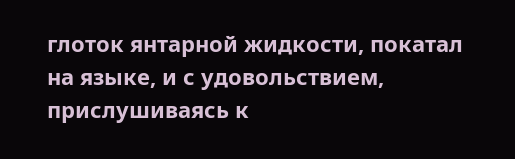глоток янтарной жидкости, покатал на языке, и с удовольствием, прислушиваясь к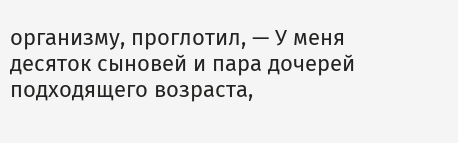организму, проглотил, — У меня десяток сыновей и пара дочерей подходящего возраста,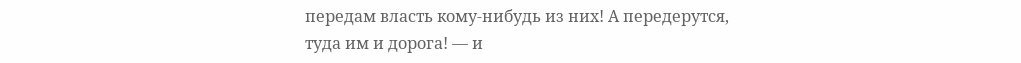передам власть кому-нибудь из них! А передерутся, туда им и дорога! — и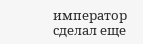император сделал еще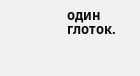один глоток.